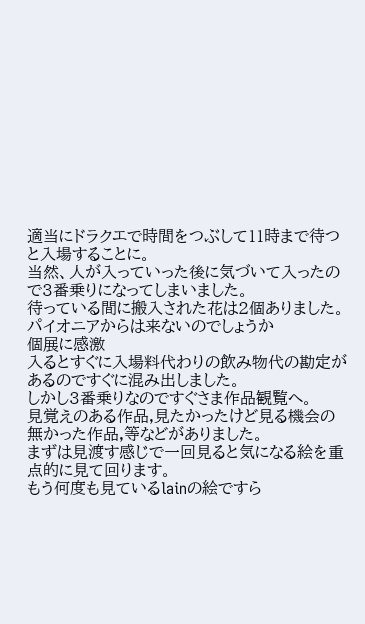適当にドラクエで時間をつぶして11時まで待つと入場することに。
当然、人が入っていった後に気づいて入ったので3番乗りになってしまいました。
待っている間に搬入された花は2個ありました。
パイオニアからは来ないのでしょうか
個展に感激
入るとすぐに入場料代わりの飲み物代の勘定があるのですぐに混み出しました。
しかし3番乗りなのですぐさま作品観覧へ。
見覚えのある作品,見たかったけど見る機会の無かった作品,等などがありました。
まずは見渡す感じで一回見ると気になる絵を重点的に見て回ります。
もう何度も見ているlainの絵ですら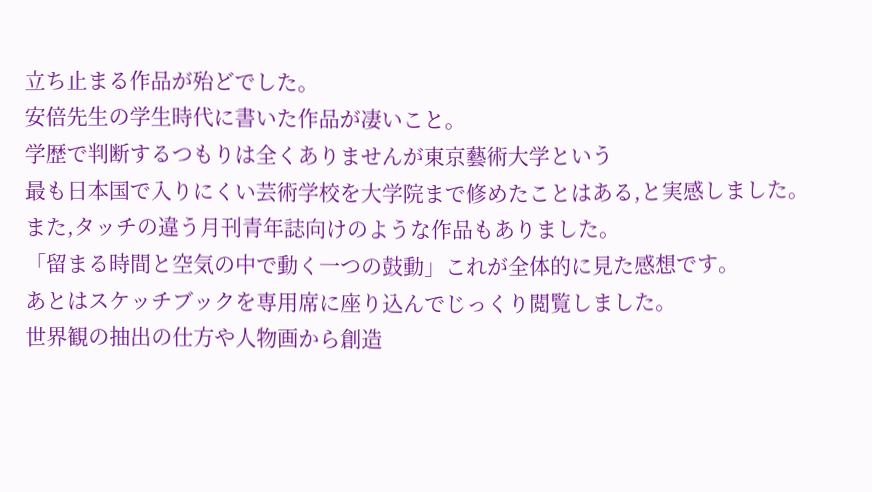立ち止まる作品が殆どでした。
安倍先生の学生時代に書いた作品が凄いこと。
学歴で判断するつもりは全くありませんが東京藝術大学という
最も日本国で入りにくい芸術学校を大学院まで修めたことはある,と実感しました。
また,タッチの違う月刊青年誌向けのような作品もありました。
「留まる時間と空気の中で動く一つの鼓動」これが全体的に見た感想です。
あとはスケッチブックを専用席に座り込んでじっくり閲覧しました。
世界観の抽出の仕方や人物画から創造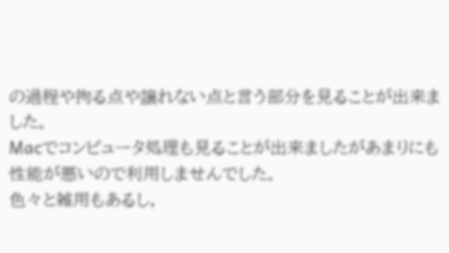の過程や拘る点や譲れない点と言う部分を見ることが出来ました。
Macでコンピュータ処理も見ることが出来ましたがあまりにも性能が悪いので利用しませんでした。
色々と雑用もあるし,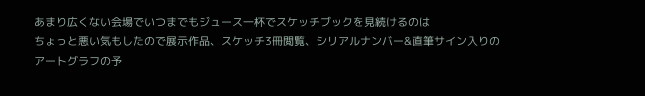あまり広くない会場でいつまでもジュース一杯でスケッチブックを見続けるのは
ちょっと悪い気もしたので展示作品、スケッチ3冊閲覧、シリアルナンバー&直筆サイン入りの
アートグラフの予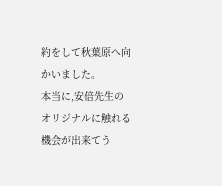約をして秋葉原へ向かいました。
本当に,安倍先生のオリジナルに触れる機会が出来てう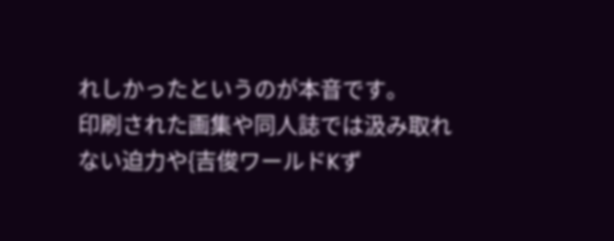れしかったというのが本音です。
印刷された画集や同人誌では汲み取れない迫力や{吉俊ワールドKず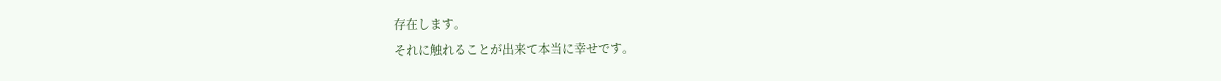存在します。
それに触れることが出来て本当に幸せです。